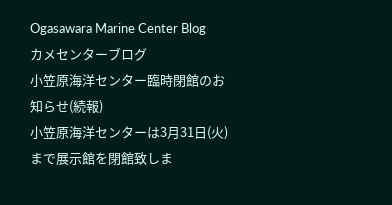Ogasawara Marine Center Blog
カメセンターブログ
小笠原海洋センター臨時閉館のお知らせ(続報)
小笠原海洋センターは3月31日(火)まで展示館を閉館致しま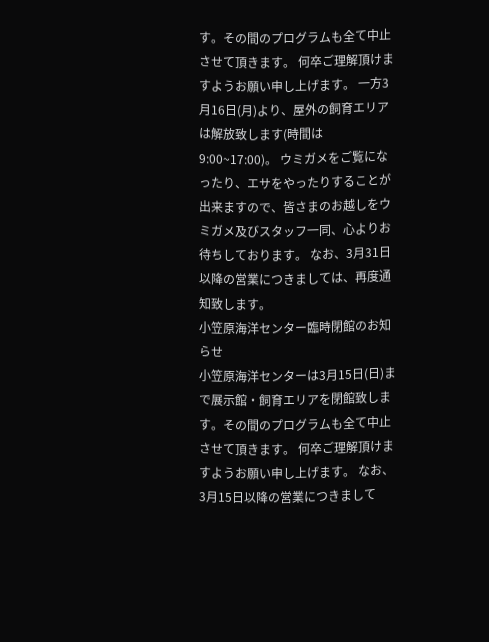す。その間のプログラムも全て中止させて頂きます。 何卒ご理解頂けますようお願い申し上げます。 一方3月16日(月)より、屋外の飼育エリアは解放致します(時間は9:00~17:00)。 ウミガメをご覧になったり、エサをやったりすることが出来ますので、皆さまのお越しをウミガメ及びスタッフ一同、心よりお待ちしております。 なお、3月31日以降の営業につきましては、再度通知致します。
小笠原海洋センター臨時閉館のお知らせ
小笠原海洋センターは3月15日(日)まで展示館・飼育エリアを閉館致します。その間のプログラムも全て中止させて頂きます。 何卒ご理解頂けますようお願い申し上げます。 なお、3月15日以降の営業につきまして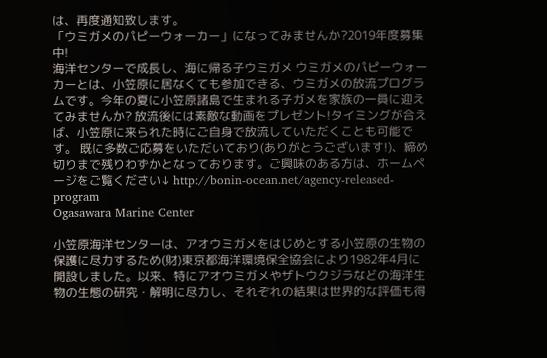は、再度通知致します。
「ウミガメのパピーウォーカー」になってみませんか?2019年度募集中!
海洋センターで成長し、海に帰る子ウミガメ ウミガメのパピーウォーカーとは、小笠原に居なくても参加できる、ウミガメの放流プログラムです。今年の夏に小笠原諸島で生まれる子ガメを家族の一員に迎えてみませんか? 放流後には素敵な動画をプレゼント!タイミングが合えば、小笠原に来られた時にご自身で放流していただくことも可能です。 既に多数ご応募をいただいており(ありがとうございます!)、締め切りまで残りわずかとなっております。ご興味のある方は、ホームページをご覧ください↓ http://bonin-ocean.net/agency-released-program
Ogasawara Marine Center

小笠原海洋センターは、アオウミガメをはじめとする小笠原の生物の保護に尽力するため(財)東京都海洋環境保全協会により1982年4月に開設しました。以来、特にアオウミガメやザトウクジラなどの海洋生物の生態の研究・解明に尽力し、それぞれの結果は世界的な評価も得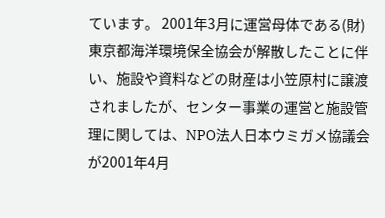ています。 2001年3月に運営母体である(財)東京都海洋環境保全協会が解散したことに伴い、施設や資料などの財産は小笠原村に譲渡されましたが、センター事業の運営と施設管理に関しては、NPO法人日本ウミガメ協議会が2001年4月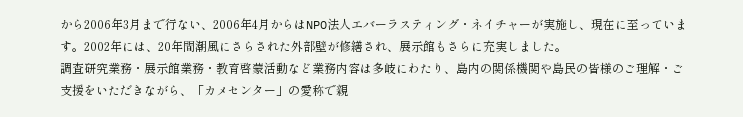から2006年3月まで行ない、2006年4月からはNPO法人エバーラスティング・ネイチャーが実施し、現在に至っています。2002年には、20年間潮風にさらされた外部壁が修繕され、展示館もさらに充実しました。
調査研究業務・展示館業務・教育啓蒙活動など業務内容は多岐にわたり、島内の関係機関や島民の皆様のご理解・ご支援をいただきながら、「カメセンター」の愛称で親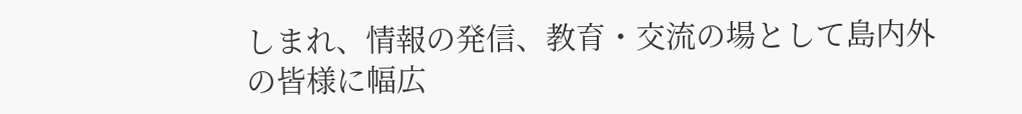しまれ、情報の発信、教育・交流の場として島内外の皆様に幅広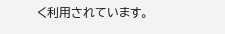く利用されています。